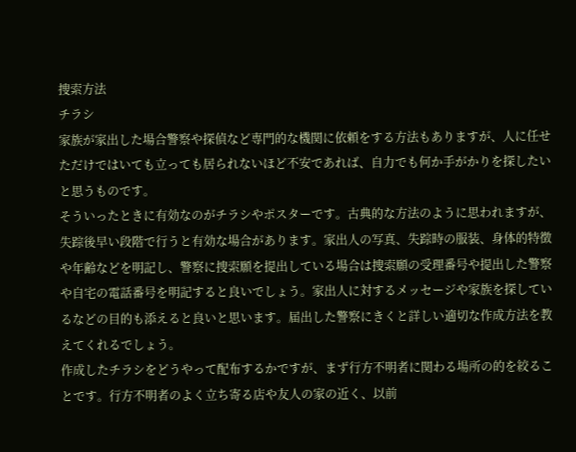捜索方法
チラシ
家族が家出した場合警察や探偵など専門的な機関に依頼をする方法もありますが、人に任せただけではいても立っても居られないほど不安であれば、自力でも何か手がかりを探したいと思うものです。
そういったときに有効なのがチラシやポスターです。古典的な方法のように思われますが、失踪後早い段階で行うと有効な場合があります。家出人の写真、失踪時の服装、身体的特徴や年齢などを明記し、警察に捜索願を提出している場合は捜索願の受理番号や提出した警察や自宅の電話番号を明記すると良いでしょう。家出人に対するメッセージや家族を探しているなどの目的も添えると良いと思います。届出した警察にきくと詳しい適切な作成方法を教えてくれるでしょう。
作成したチラシをどうやって配布するかですが、まず行方不明者に関わる場所の的を絞ることです。行方不明者のよく立ち寄る店や友人の家の近く、以前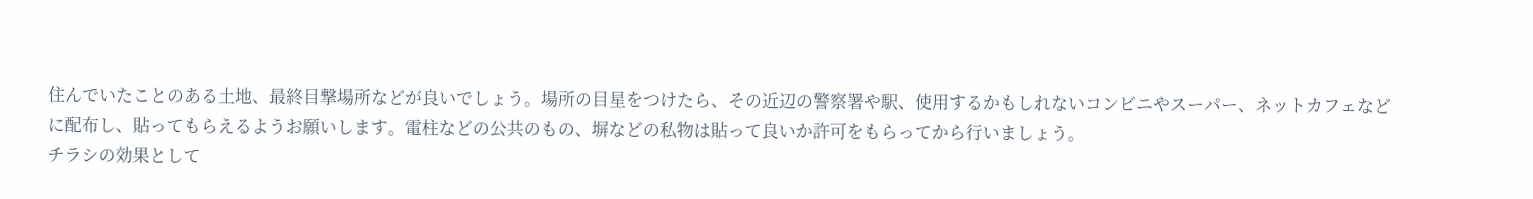住んでいたことのある土地、最終目撃場所などが良いでしょう。場所の目星をつけたら、その近辺の警察署や駅、使用するかもしれないコンビニやスーパー、ネットカフェなどに配布し、貼ってもらえるようお願いします。電柱などの公共のもの、塀などの私物は貼って良いか許可をもらってから行いましょう。
チラシの効果として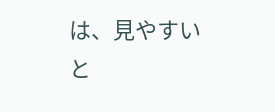は、見やすいと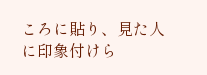ころに貼り、見た人に印象付けら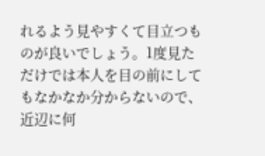れるよう見やすくて目立つものが良いでしょう。1度見ただけでは本人を目の前にしてもなかなか分からないので、近辺に何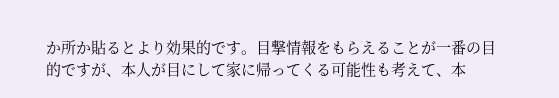か所か貼るとより効果的です。目撃情報をもらえることが一番の目的ですが、本人が目にして家に帰ってくる可能性も考えて、本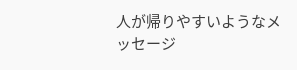人が帰りやすいようなメッセージ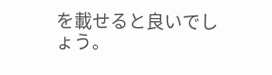を載せると良いでしょう。